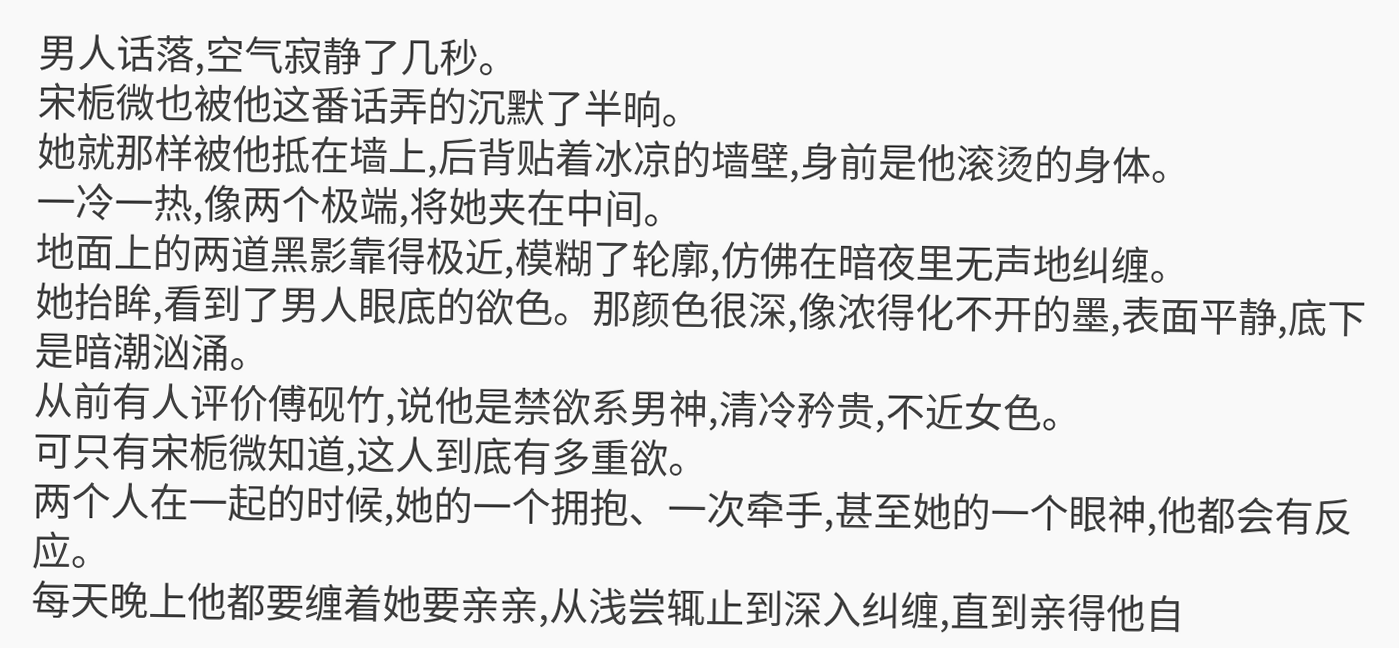男人话落,空气寂静了几秒。
宋栀微也被他这番话弄的沉默了半晌。
她就那样被他抵在墙上,后背贴着冰凉的墙壁,身前是他滚烫的身体。
一冷一热,像两个极端,将她夹在中间。
地面上的两道黑影靠得极近,模糊了轮廓,仿佛在暗夜里无声地纠缠。
她抬眸,看到了男人眼底的欲色。那颜色很深,像浓得化不开的墨,表面平静,底下是暗潮汹涌。
从前有人评价傅砚竹,说他是禁欲系男神,清冷矜贵,不近女色。
可只有宋栀微知道,这人到底有多重欲。
两个人在一起的时候,她的一个拥抱、一次牵手,甚至她的一个眼神,他都会有反应。
每天晚上他都要缠着她要亲亲,从浅尝辄止到深入纠缠,直到亲得他自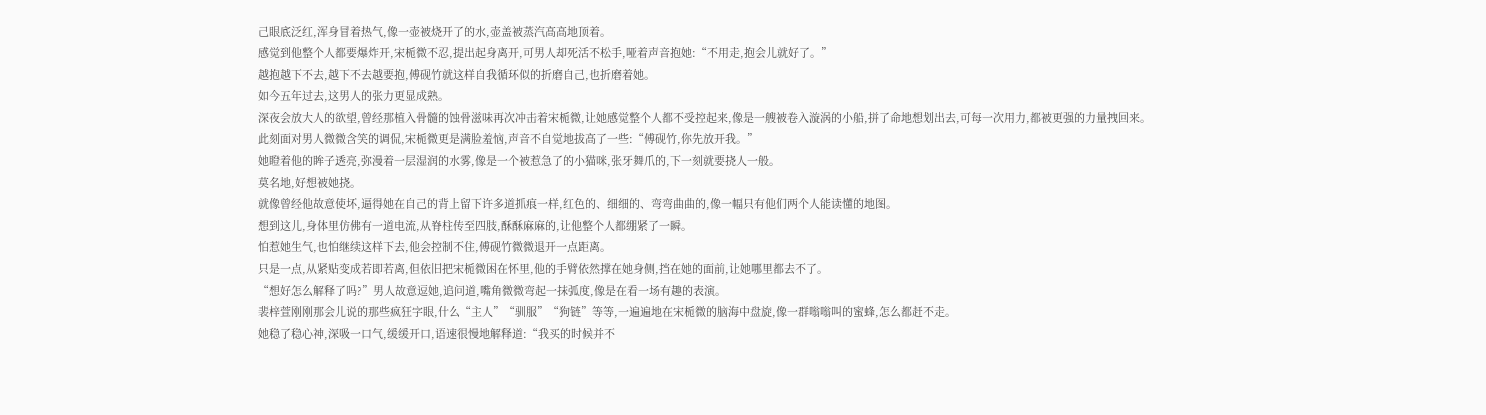己眼底泛红,浑身冒着热气,像一壶被烧开了的水,壶盖被蒸汽高高地顶着。
感觉到他整个人都要爆炸开,宋栀微不忍,提出起身离开,可男人却死活不松手,哑着声音抱她:“不用走,抱会儿就好了。”
越抱越下不去,越下不去越要抱,傅砚竹就这样自我循环似的折磨自己,也折磨着她。
如今五年过去,这男人的张力更显成熟。
深夜会放大人的欲望,曾经那植入骨髓的蚀骨滋味再次冲击着宋栀微,让她感觉整个人都不受控起来,像是一艘被卷入漩涡的小船,拼了命地想划出去,可每一次用力,都被更强的力量拽回来。
此刻面对男人微微含笑的调侃,宋栀微更是满脸羞恼,声音不自觉地拔高了一些:“傅砚竹,你先放开我。”
她瞪着他的眸子透亮,弥漫着一层湿润的水雾,像是一个被惹急了的小猫咪,张牙舞爪的,下一刻就要挠人一般。
莫名地,好想被她挠。
就像曾经他故意使坏,逼得她在自己的背上留下许多道抓痕一样,红色的、细细的、弯弯曲曲的,像一幅只有他们两个人能读懂的地图。
想到这儿,身体里仿佛有一道电流,从脊柱传至四肢,酥酥麻麻的,让他整个人都绷紧了一瞬。
怕惹她生气,也怕继续这样下去,他会控制不住,傅砚竹微微退开一点距离。
只是一点,从紧贴变成若即若离,但依旧把宋栀微困在怀里,他的手臂依然撑在她身侧,挡在她的面前,让她哪里都去不了。
“想好怎么解释了吗?”男人故意逗她,追问道,嘴角微微弯起一抹弧度,像是在看一场有趣的表演。
裴梓萱刚刚那会儿说的那些疯狂字眼,什么“主人”“驯服”“狗链”等等,一遍遍地在宋栀微的脑海中盘旋,像一群嗡嗡叫的蜜蜂,怎么都赶不走。
她稳了稳心神,深吸一口气,缓缓开口,语速很慢地解释道:“我买的时候并不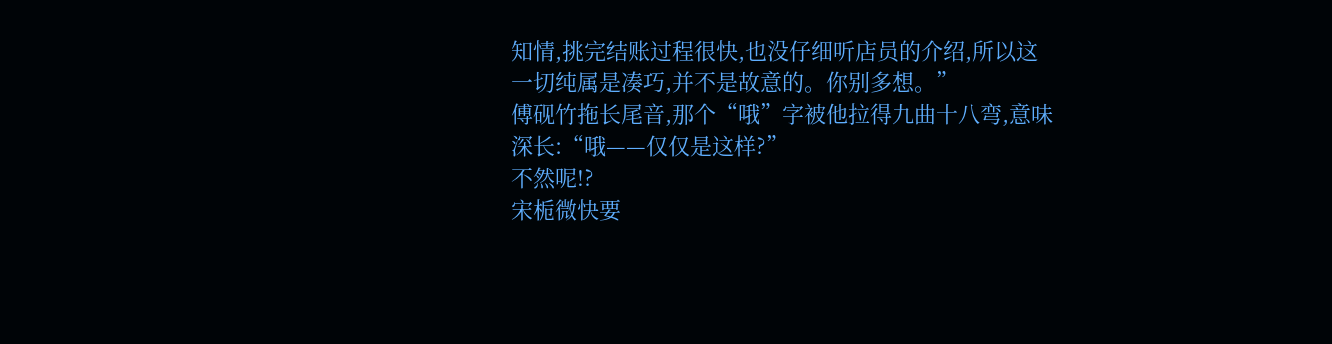知情,挑完结账过程很快,也没仔细听店员的介绍,所以这一切纯属是凑巧,并不是故意的。你别多想。”
傅砚竹拖长尾音,那个“哦”字被他拉得九曲十八弯,意味深长:“哦——仅仅是这样?”
不然呢!?
宋栀微快要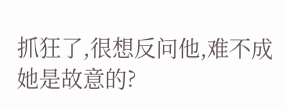抓狂了,很想反问他,难不成她是故意的?